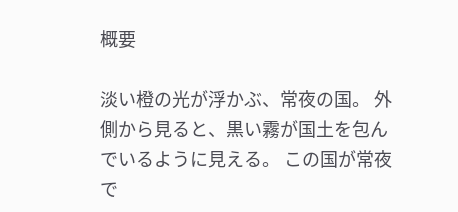概要

淡い橙の光が浮かぶ、常夜の国。 外側から見ると、黒い霧が国土を包んでいるように見える。 この国が常夜で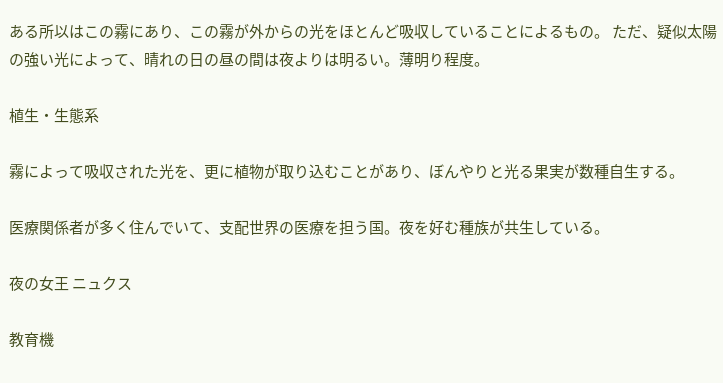ある所以はこの霧にあり、この霧が外からの光をほとんど吸収していることによるもの。 ただ、疑似太陽の強い光によって、晴れの日の昼の間は夜よりは明るい。薄明り程度。

植生・生態系

霧によって吸収された光を、更に植物が取り込むことがあり、ぼんやりと光る果実が数種自生する。

医療関係者が多く住んでいて、支配世界の医療を担う国。夜を好む種族が共生している。

夜の女王 ニュクス

教育機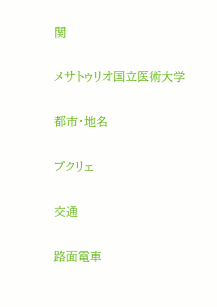関

メサトゥリオ国立医術大学

都市・地名

ブクリェ

交通

路面電車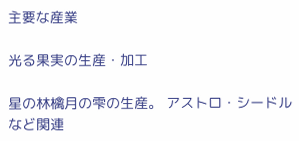主要な産業

光る果実の生産・加工

星の林檎月の雫の生産。 アストロ・シードルなど関連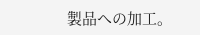製品への加工。